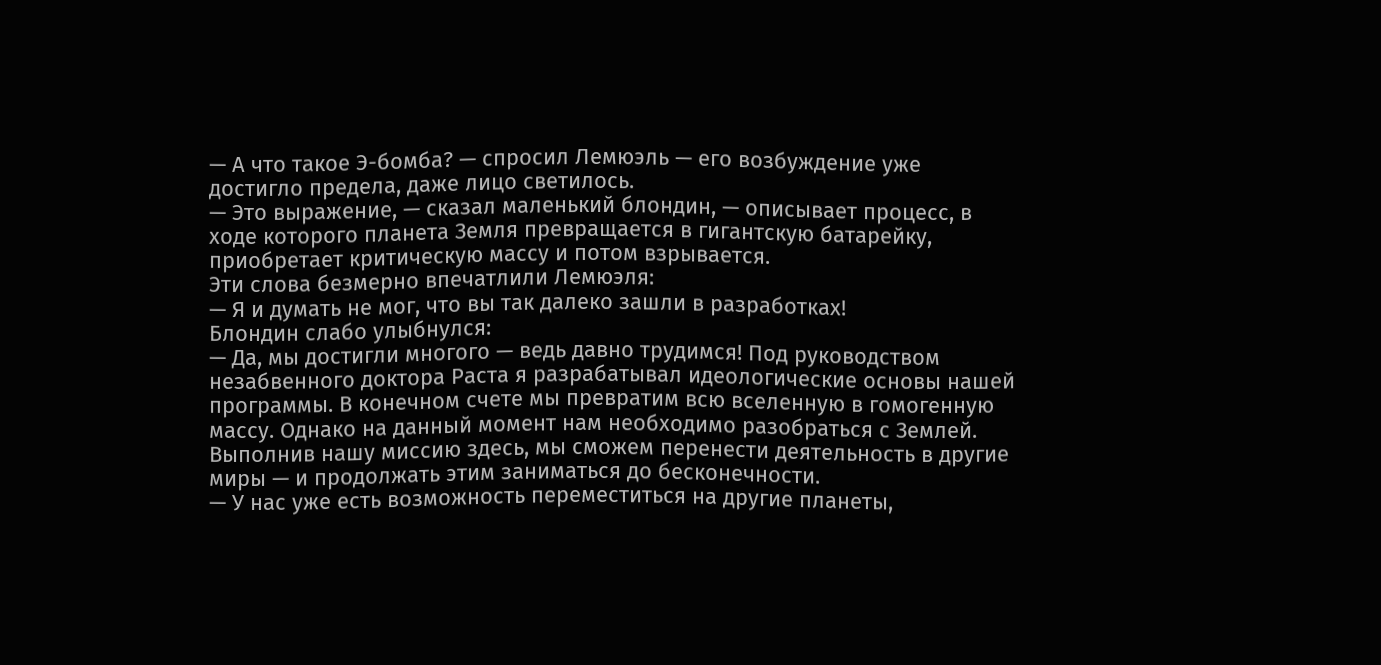— А что такое Э-бомба? — спросил Лемюэль — его возбуждение уже достигло предела, даже лицо светилось.
— Это выражение, — сказал маленький блондин, — описывает процесс, в ходе которого планета Земля превращается в гигантскую батарейку, приобретает критическую массу и потом взрывается.
Эти слова безмерно впечатлили Лемюэля:
— Я и думать не мог, что вы так далеко зашли в разработках!
Блондин слабо улыбнулся:
— Да, мы достигли многого — ведь давно трудимся! Под руководством незабвенного доктора Раста я разрабатывал идеологические основы нашей программы. В конечном счете мы превратим всю вселенную в гомогенную массу. Однако на данный момент нам необходимо разобраться с Землей. Выполнив нашу миссию здесь, мы сможем перенести деятельность в другие миры — и продолжать этим заниматься до бесконечности.
— У нас уже есть возможность переместиться на другие планеты,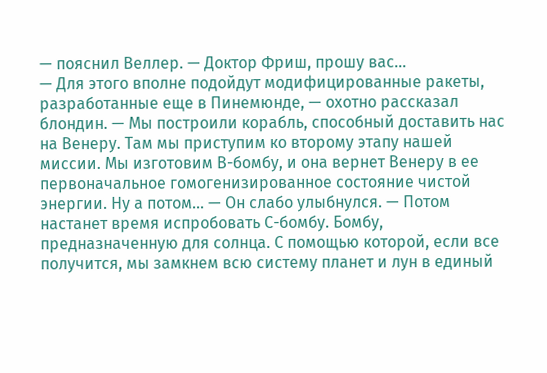— пояснил Веллер. — Доктор Фриш, прошу вас…
— Для этого вполне подойдут модифицированные ракеты, разработанные еще в Пинемюнде, — охотно рассказал блондин. — Мы построили корабль, способный доставить нас на Венеру. Там мы приступим ко второму этапу нашей миссии. Мы изготовим В-бомбу, и она вернет Венеру в ее первоначальное гомогенизированное состояние чистой энергии. Ну а потом… — Он слабо улыбнулся. — Потом настанет время испробовать С-бомбу. Бомбу, предназначенную для солнца. С помощью которой, если все получится, мы замкнем всю систему планет и лун в единый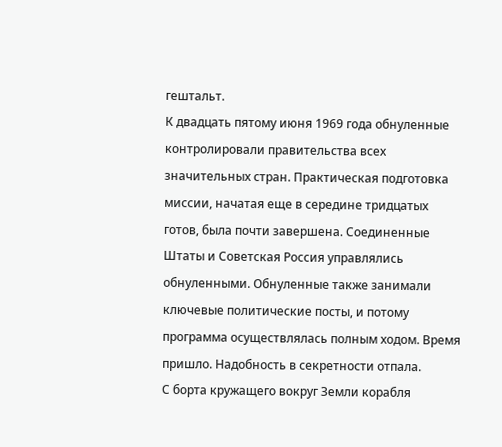гештальт.
К двадцать пятому июня 1969 года обнуленные контролировали правительства всех значительных стран. Практическая подготовка миссии, начатая еще в середине тридцатых готов, была почти завершена. Соединенные Штаты и Советская Россия управлялись обнуленными. Обнуленные также занимали ключевые политические посты, и потому программа осуществлялась полным ходом. Время пришло. Надобность в секретности отпала.
С борта кружащего вокруг Земли корабля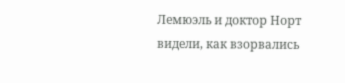Лемюэль и доктор Норт видели, как взорвались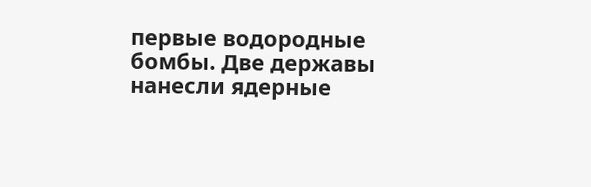первые водородные бомбы. Две державы нанесли ядерные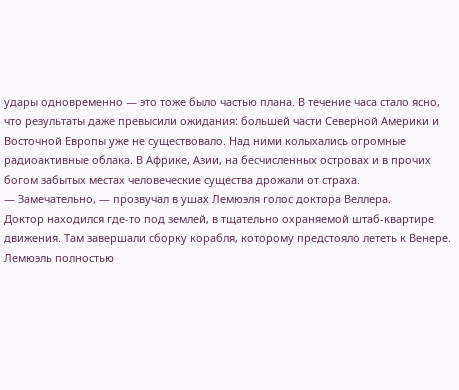удары одновременно — это тоже было частью плана. В течение часа стало ясно, что результаты даже превысили ожидания: большей части Северной Америки и Восточной Европы уже не существовало. Над ними колыхались огромные радиоактивные облака. В Африке, Азии, на бесчисленных островах и в прочих богом забытых местах человеческие существа дрожали от страха.
— Замечательно, — прозвучал в ушах Лемюэля голос доктора Веллера.
Доктор находился где-то под землей, в тщательно охраняемой штаб-квартире движения. Там завершали сборку корабля, которому предстояло лететь к Венере.
Лемюэль полностью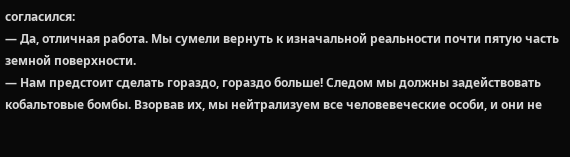согласился:
— Да, отличная работа. Мы сумели вернуть к изначальной реальности почти пятую часть земной поверхности.
— Нам предстоит сделать гораздо, гораздо больше! Следом мы должны задействовать кобальтовые бомбы. Взорвав их, мы нейтрализуем все человевеческие особи, и они не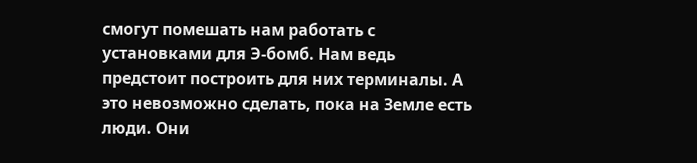смогут помешать нам работать с установками для Э-бомб. Нам ведь предстоит построить для них терминалы. А это невозможно сделать, пока на Земле есть люди. Они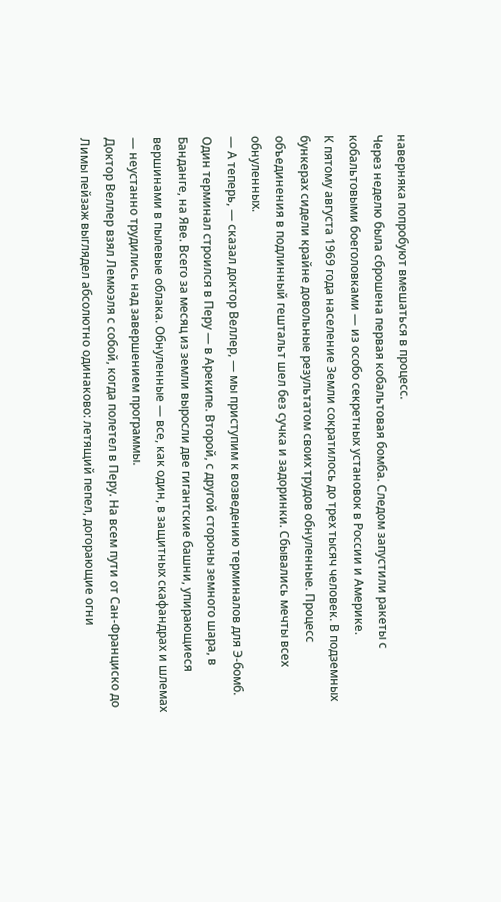наверняка попробуют вмешаться в процесс.
Через неделю была сброшена первая кобальтовая бомба. Следом запустили ракеты с кобальтовыми боеголовками — из особо секретных установок в России и Америке.
К пятому августа 1969 года население Земли сократилось до трех тысяч человек. В подземных бункерах сидели крайне довольные результатом своих трудов обнуленные. Процесс объединения в подлинный гештальт шел без сучка и задоринки. Сбывались мечты всех обнуленных.
— А теперь, — сказал доктор Веллер, — мы приступим к возведению терминалов для Э-бомб.
Один терминал строился в Перу — в Арекипе. Второй, с другой стороны земного шара, в Банданге, на Яве. Всего за месяц из земли выросли две гигантские башни, упирающиеся вершинами в пылевые облака. Обнуленные — все, как один, в защитных скафандрах и шлемах — неустанно трудились над завершением программы.
Доктор Веллер взял Лемюэля с собой, когда полетел в Перу. На всем пути от Сан-Франциско до Лимы пейзаж выглядел абсолютно одинаково: летящий пепел, догорающие огни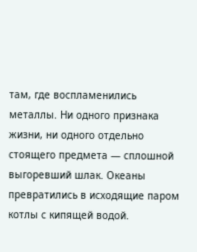там, где воспламенились металлы. Ни одного признака жизни, ни одного отдельно стоящего предмета — сплошной выгоревший шлак. Океаны превратились в исходящие паром котлы с кипящей водой.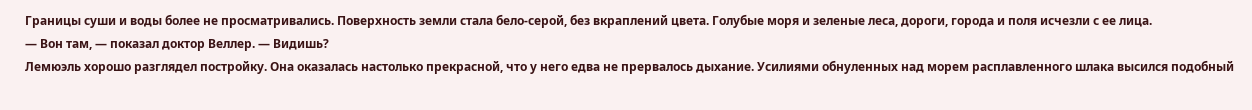Границы суши и воды более не просматривались. Поверхность земли стала бело-серой, без вкраплений цвета. Голубые моря и зеленые леса, дороги, города и поля исчезли с ее лица.
— Вон там, — показал доктор Веллер. — Видишь?
Лемюэль хорошо разглядел постройку. Она оказалась настолько прекрасной, что у него едва не прервалось дыхание. Усилиями обнуленных над морем расплавленного шлака высился подобный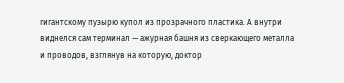гигантскому пузырю купол из прозрачного пластика. А внутри виднелся сам терминал — ажурная башня из сверкающего металла и проводов, взглянув на которую, доктор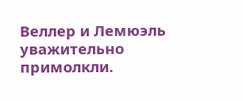Веллер и Лемюэль уважительно примолкли.